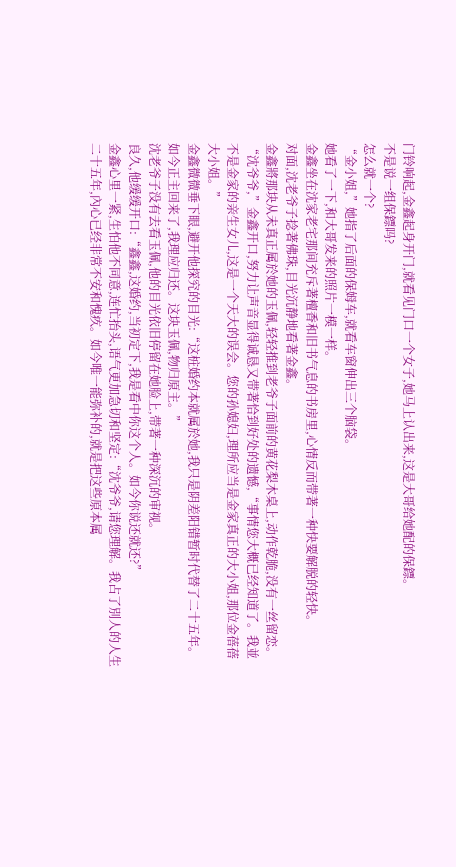门铃响起,金鑫起身开门,就看见门口一个女子,她马上认出来,这是大哥给她配的保鏢。
不是说一组保鏢吗?
怎么就一个?
“金小姐,”她指了后面的保姆车,就看车窗伸出三个脑袋。
她看了一下,和大哥发来的照片一模一样。
金鑫坐在沈家老宅那间充斥著檀香和旧书气息的书房里,心情反而带著一种快要解脱的轻快。
对面,沈老爷子捻著佛珠,目光沉静地看著金鑫。
金鑫將那块从未真正属於她的玉佩,轻轻推到老爷子面前的黄花梨木桌上,动作乾脆,没有一丝留恋。
“沈爷爷,”金鑫开口,努力让声音显得诚恳又带著恰到好处的遗憾,“事情您大概已经知道了。我並不是金家的亲生女儿,这是一个天大的误会。您的孙媳妇,理所应当是金家真正的大小姐,那位金蓓蓓大小姐。”
金鑫微微垂下眼,避开他探究的目光:“这桩婚约本就属於她,我只是阴差阳错暂时代替了二十五年。如今正主回来了,我理应归还。这块玉佩,物归原主。”
沈老爷子没有去看玉佩,他的目光依旧停留在她脸上,带著一种深沉的审视。
良久,他缓缓开口:“鑫鑫,这婚约,当初定下,我是看中你这个人。如今你说还就还?”
金鑫心里一紧,生怕他不同意,连忙抬头,语气更加急切和坚定:“沈爷爷,请您理解。我占了別人的人生二十五年,內心已经非常不安和愧疚。如今唯一能弥补的,就是把这些原本属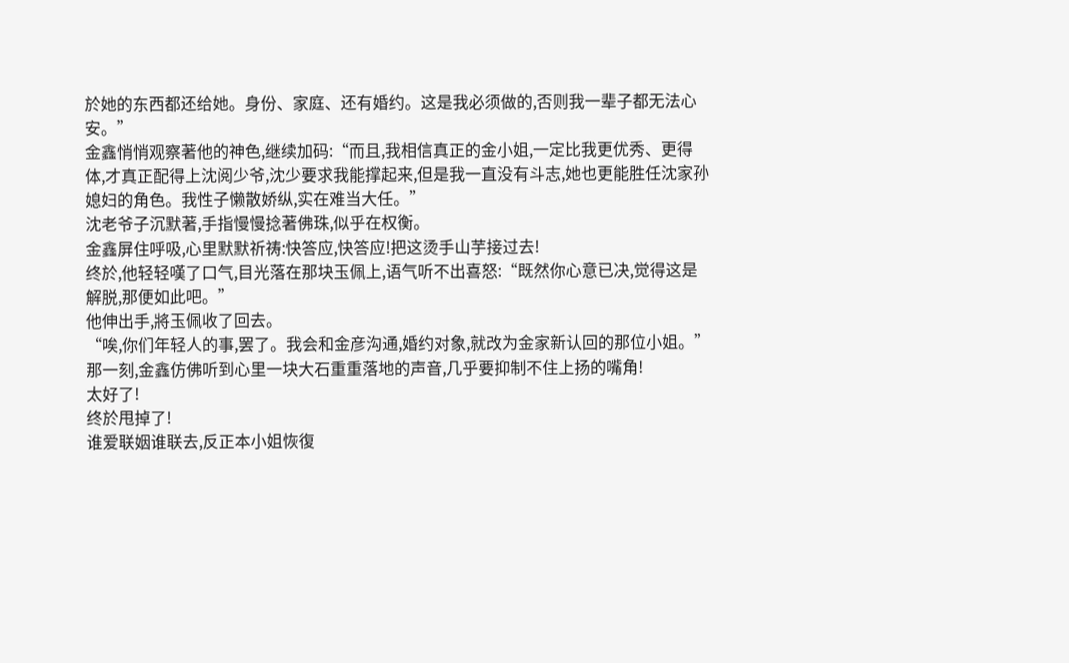於她的东西都还给她。身份、家庭、还有婚约。这是我必须做的,否则我一辈子都无法心安。”
金鑫悄悄观察著他的神色,继续加码:“而且,我相信真正的金小姐,一定比我更优秀、更得体,才真正配得上沈阅少爷,沈少要求我能撑起来,但是我一直没有斗志,她也更能胜任沈家孙媳妇的角色。我性子懒散娇纵,实在难当大任。”
沈老爷子沉默著,手指慢慢捻著佛珠,似乎在权衡。
金鑫屏住呼吸,心里默默祈祷:快答应,快答应!把这烫手山芋接过去!
终於,他轻轻嘆了口气,目光落在那块玉佩上,语气听不出喜怒:“既然你心意已决,觉得这是解脱,那便如此吧。”
他伸出手,將玉佩收了回去。
“唉,你们年轻人的事,罢了。我会和金彦沟通,婚约对象,就改为金家新认回的那位小姐。”
那一刻,金鑫仿佛听到心里一块大石重重落地的声音,几乎要抑制不住上扬的嘴角!
太好了!
终於甩掉了!
谁爱联姻谁联去,反正本小姐恢復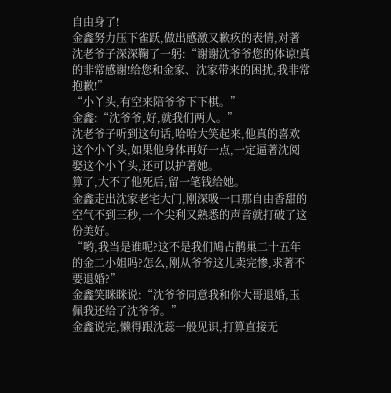自由身了!
金鑫努力压下雀跃,做出感激又歉疚的表情,对著沈老爷子深深鞠了一躬:“谢谢沈爷爷您的体谅!真的非常感谢!给您和金家、沈家带来的困扰,我非常抱歉!”
“小丫头,有空来陪爷爷下下棋。”
金鑫:“沈爷爷,好,就我们两人。”
沈老爷子听到这句话,哈哈大笑起来,他真的喜欢这个小丫头,如果他身体再好一点,一定逼著沈阅娶这个小丫头,还可以护著她。
算了,大不了他死后,留一笔钱给她。
金鑫走出沈家老宅大门,刚深吸一口那自由香甜的空气不到三秒,一个尖利又熟悉的声音就打破了这份美好。
“哟,我当是谁呢?这不是我们鳩占鹊巢二十五年的金二小姐吗?怎么,刚从爷爷这儿卖完惨,求著不要退婚?”
金鑫笑眯眯说:“沈爷爷同意我和你大哥退婚,玉佩我还给了沈爷爷。”
金鑫说完,懒得跟沈蕊一般见识,打算直接无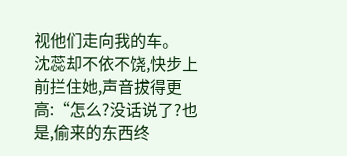视他们走向我的车。
沈蕊却不依不饶,快步上前拦住她,声音拔得更高:“怎么?没话说了?也是,偷来的东西终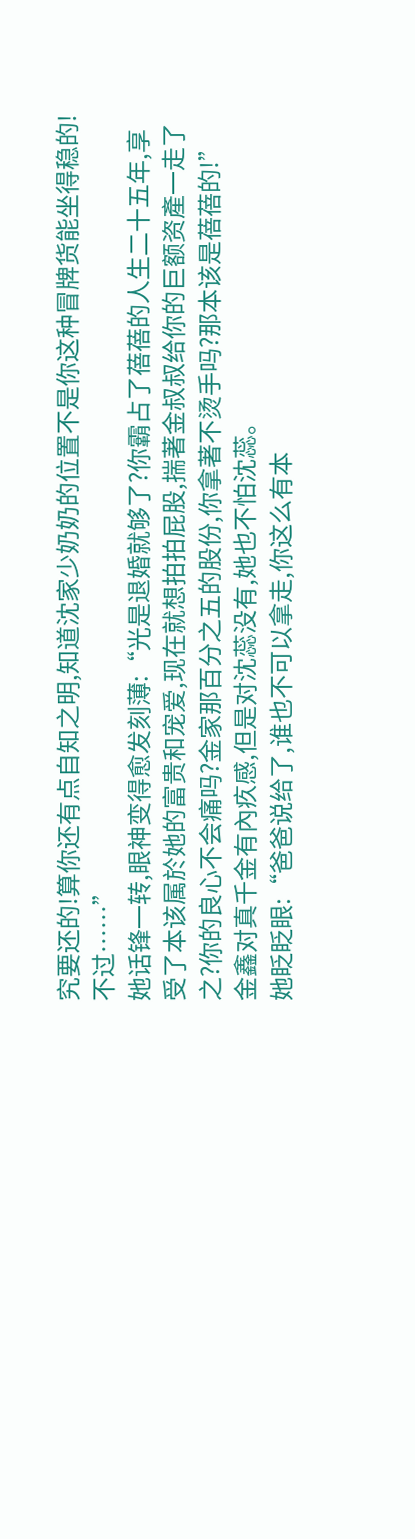究要还的!算你还有点自知之明,知道沈家少奶奶的位置不是你这种冒牌货能坐得稳的!不过……”
她话锋一转,眼神变得愈发刻薄:“光是退婚就够了?你霸占了蓓蓓的人生二十五年,享受了本该属於她的富贵和宠爱,现在就想拍拍屁股,揣著金叔叔给你的巨额资產一走了之?你的良心不会痛吗?金家那百分之五的股份,你拿著不烫手吗?那本该是蓓蓓的!”
金鑫对真千金有內疚感,但是对沈蕊没有,她也不怕沈蕊。
她眨眨眼:“爸爸说给了,谁也不可以拿走,你这么有本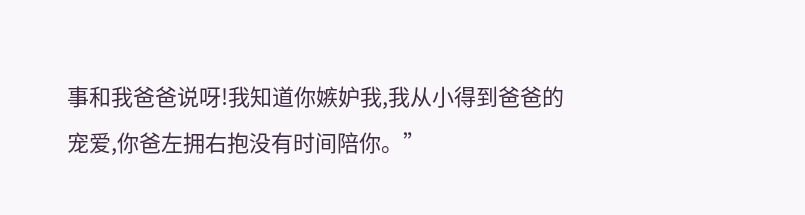事和我爸爸说呀!我知道你嫉妒我,我从小得到爸爸的宠爱,你爸左拥右抱没有时间陪你。”